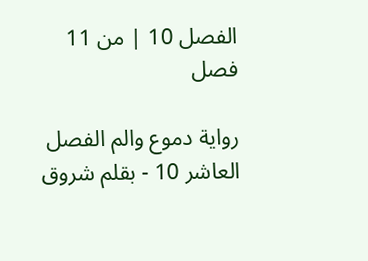الفصل 10 | من 11 فصل

رواية دموع والم الفصل العاشر 10 - بقلم شروق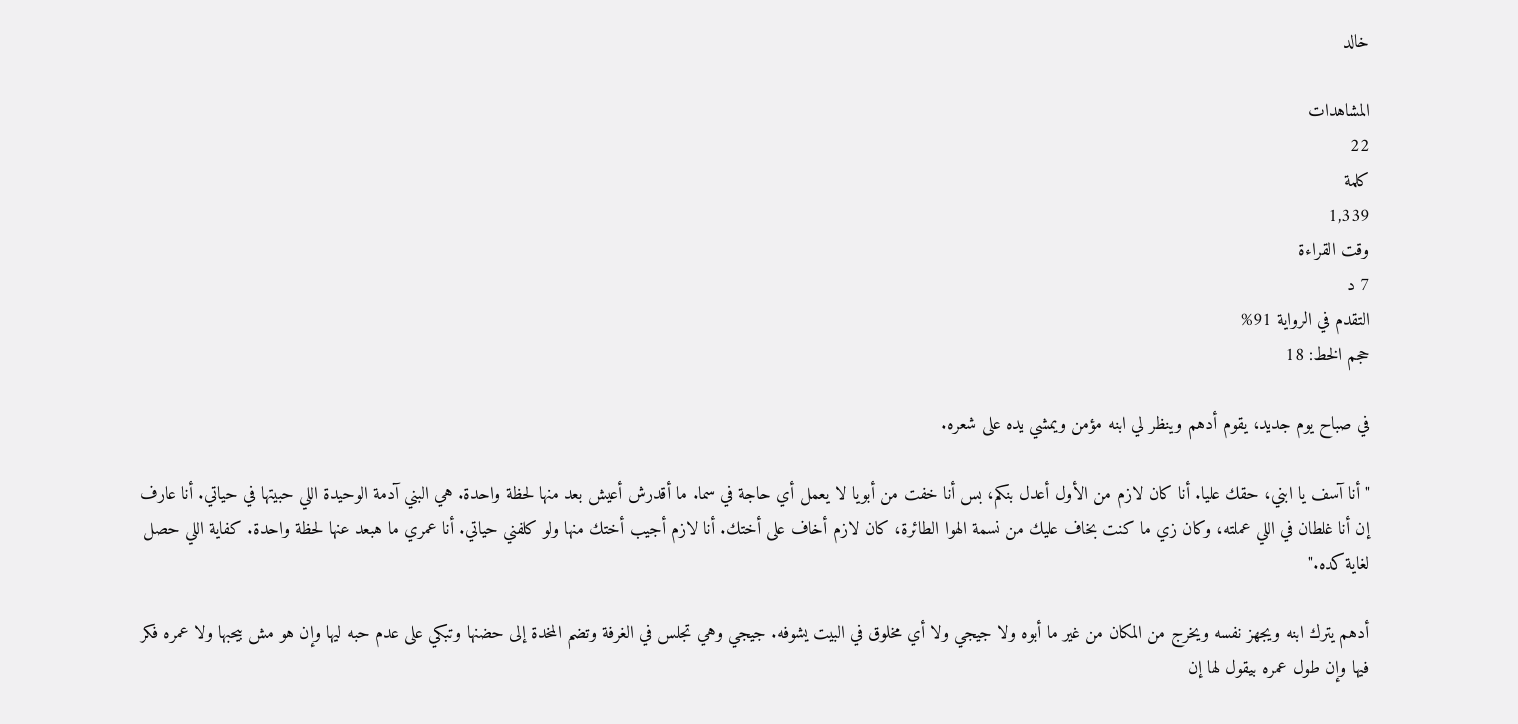خالد

المشاهدات
22
كلمة
1,339
وقت القراءة
7 د
التقدم في الرواية 91%
حجم الخط: 18

في صباح يوم جديد، يقوم أدهم وينظر لي ابنه مؤمن ويمشي يده على شعره.

"أنا آسف يا ابني، حقك عليا. أنا كان لازم من الأول أعدل بنكم، بس أنا خفت من أبويا لا يعمل أي حاجة في سما. ما أقدرش أعيش بعد منها لحظة واحدة. هي البني آدمة الوحيدة اللي حبيتها في حياتي. أنا عارف إن أنا غلطان في اللي عملته، وكان زي ما كنت بخاف عليك من نسمة الهوا الطائرة، كان لازم أخاف على أختك. أنا لازم أجيب أختك منها ولو كلفني حياتي. أنا عمري ما هبعد عنها لحظة واحدة. كفاية اللي حصل لغاية كده."

أدهم يترك ابنه ويجهز نفسه ويخرج من المكان من غير ما أبوه ولا جيجي ولا أي مخلوق في البيت يشوفه. جيجي وهي تجلس في الغرفة وتضم المخدة إلى حضنها وتبكي على عدم حبه ليها وإن هو مش بيحبها ولا عمره فكر فيها وإن طول عمره بيقول لها إن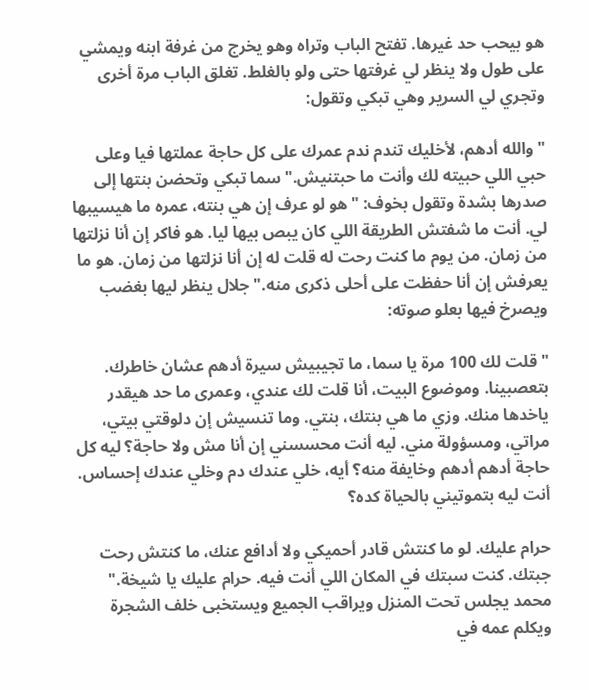هو بيحب حد غيرها. تفتح الباب وتراه وهو يخرج من غرفة ابنه ويمشي على طول ولا ينظر لي غرفتها حتى ولو بالغلط. تغلق الباب مرة أخرى وتجري لي السرير وهي تبكي وتقول:

"والله أدهم، لأخليك تندم ندم عمرك على كل حاجة عملتها فيا وعلى حبي اللي حبيته لك وأنت ما حبتنيش." سما تبكي وتحضن بنتها إلى صدرها بشدة وتقول بخوف: "هو لو عرف إن هي بنته، عمره ما هيسيبها لي. أنت ما شفتش الطريقة اللي كان يبص بيها ليا. هو فاكر إن أنا نزلتها من زمان. من يوم ما كنت رحت له قلت له إن أنا نزلتها من زمان. هو ما يعرفش إن أنا حفظت على أحلى ذكرى منه." جلال ينظر ليها بغضب ويصرخ فيها بعلو صوته:

"قلت لك 100 مرة يا سما، ما تجيبيش سيرة أدهم عشان خاطرك. بتعصبينا. وموضوع البيت، أنا قلت لك عندي، وعمری ما حد هيقدر ياخدها منك. وزي ما هي بنتك، بنتي. وما تنسيش إن دلوقتي بيتي، مراتي، ومسؤولة مني. ليه أنت محسسني إن أنا مش ولا حاجة؟ ليه كل حاجة أدهم أدهم وخايفة منه؟ أيه، خلي عندك دم وخلي عندك إحساس. أنت ليه بتموتيني بالحياة كده؟

حرام عليك. لو ما كنتش قادر أحميكي ولا أدافع عنك، ما كنتش رحت جبتك. كنت سبتك في المكان اللي أنت فيه. حرام عليك يا شيخة." محمد يجلس تحت المنزل ويراقب الجميع ويستخبى خلف الشجرة ويكلم عمه في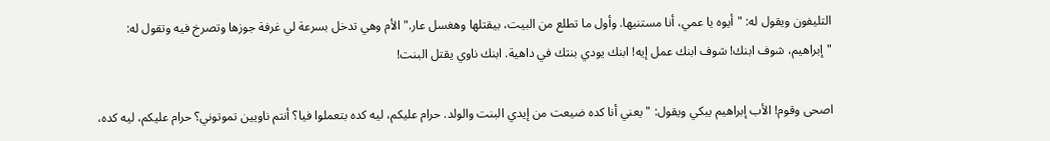التليفون ويقول له: "أيوه يا عمي، أنا مستنيها. وأول ما تطلع من البيت، بيقتلها وهغسل عار." الأم وهي تدخل بسرعة لي غرفة جوزها وتصرخ فيه وتقول له: "إبراهيم، شوف ابنك! شوف ابنك عمل إيه! ابنك يودي بنتك في داهية. ابنك ناوي يقتل البنت!

اصحى وقوم! الأب إبراهيم يبكي ويقول: "يعني أنا كده ضيعت من إيدي البنت والولد. حرام عليكم، ليه كده بتعملوا فيا؟ أنتم ناويين تموتوني؟ حرام عليكم، ليه كده،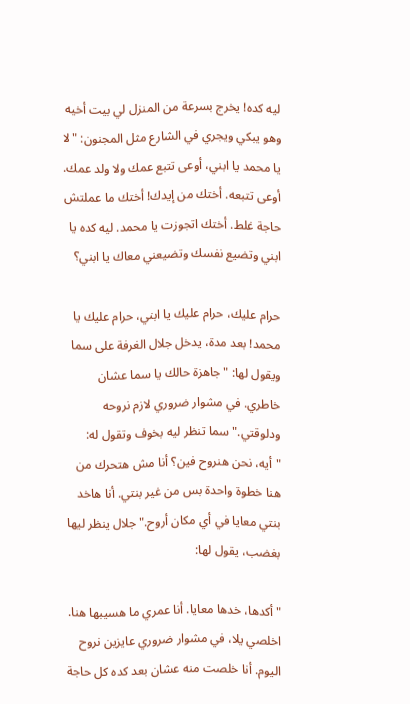ليه كده! يخرج بسرعة من المنزل لي بيت أخيه وهو يبكي ويجري في الشارع مثل المجنون: "لا يا محمد يا ابني، أوعى تتبع عمك ولا ولد عمك. أوعى تتبعه. أختك من إيدك! أختك ما عملتش حاجة غلط. أختك اتجوزت يا محمد. ليه كده يا ابني وتضيع نفسك وتضيعني معاك يا ابني؟

حرام عليك، حرام عليك يا ابني، حرام عليك يا محمد! بعد مدة، يدخل جلال الغرفة على سما ويقول لها: "جاهزة حالك يا سما عشان خاطري. في مشوار ضروري لازم نروحه ودلوقتي." سما تنظر ليه بخوف وتقول له: "أيه، نحن هنروح فين؟ أنا مش هتحرك من هنا خطوة واحدة بس من غير بنتي. أنا هاخد بنتي معايا في أي مكان أروح." جلال ينظر ليها بغضب، يقول لها:

"أكدها، خدها معايا. أنا عمري ما هسيبها هنا. اخلصي يلا، في مشوار ضروري عايزين نروح اليوم. أنا خلصت منه عشان بعد كده كل حاجة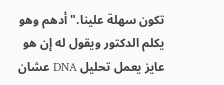تكون سهلة علينا." أدهم وهو يكلم الدكتور ويقول له إن هو عايز يعمل تحليل DNA عشان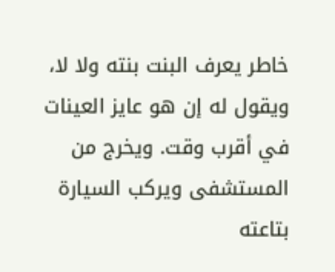خاطر يعرف البنت بنته ولا لا، ويقول له إن هو عايز العينات في أقرب وقت. ويخرج من المستشفى ويركب السيارة بتاعته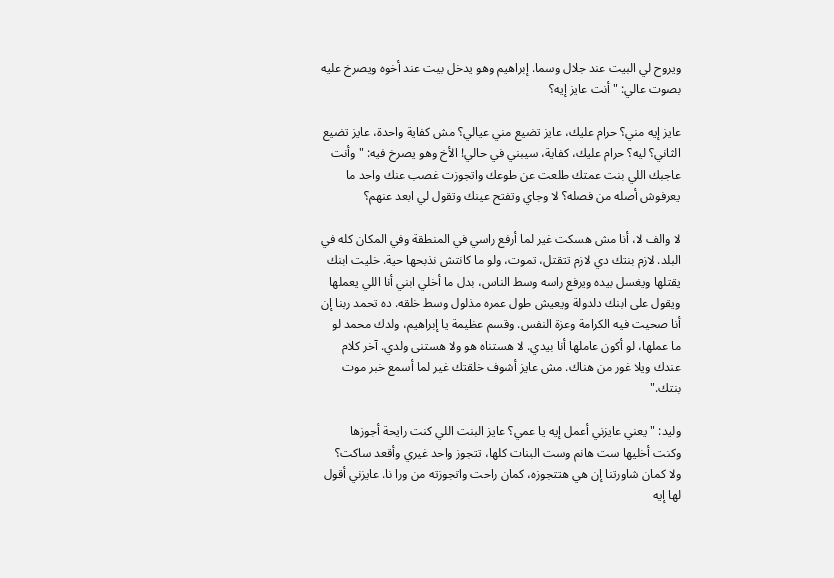ويروح لي البيت عند جلال وسما. إبراهيم وهو يدخل بيت عند أخوه ويصرخ عليه بصوت عالي: "أنت عايز إيه؟

عايز إيه مني؟ حرام عليك، عايز تضيع مني عيالي؟ مش كفاية واحدة، عايز تضيع الثاني؟ ليه؟ حرام عليك، كفاية، سيبني في حالي! الأخ وهو يصرخ فيه: "وأنت عاجبك اللي بنت عمتك طلعت عن طوعك واتجوزت غصب عنك واحد ما يعرفوش أصله من فصله؟ لا وجاي وتفتح عينك وتقول لي ابعد عنهم؟

لا والف لا، أنا مش هسكت غير لما أرفع راسي في المنطقة وفي المكان كله في البلد. لازم بنتك دي لازم تتقتل، تموت، ولو ما كانتش نذبحها حية. خليت ابنك يقتلها ويغسل بيده ويرفع راسه وسط الناس، بدل ما أخلي ابني أنا اللي يعملها ويقول على ابنك دلدولة ويعيش طول عمره مذلول وسط خلقه. ده تحمد ربنا إن أنا صحيت فيه الكرامة وعزة النفس. وقسم عظيمة يا إبراهيم، ولدك محمد لو ما عملها، لو أكون عاملها أنا بيدي. لا هستناه هو ولا هستنى ولدي. آخر كلام عندك ويلا غور من هناك. مش عايز أشوف خلقتك غير لما أسمع خبر موت بنتك."

وليد: "يعني عايزني أعمل إيه يا عمي؟ عايز البنت اللي كنت رايحة أجوزها وكنت أخليها ست هانم وست البنات كلها، تتجوز واحد غيري وأقعد ساكت؟ ولا كمان شاورتنا إن هي هتتجوزه، كمان راحت واتجوزته من ورا نا. عايزني أقول لها إيه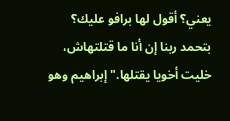يعني؟ أقول لها برافو عليك؟ بتحمد ربنا إن أنا ما قتلتهاش، خليت أخويا يقتلها." إبراهيم وهو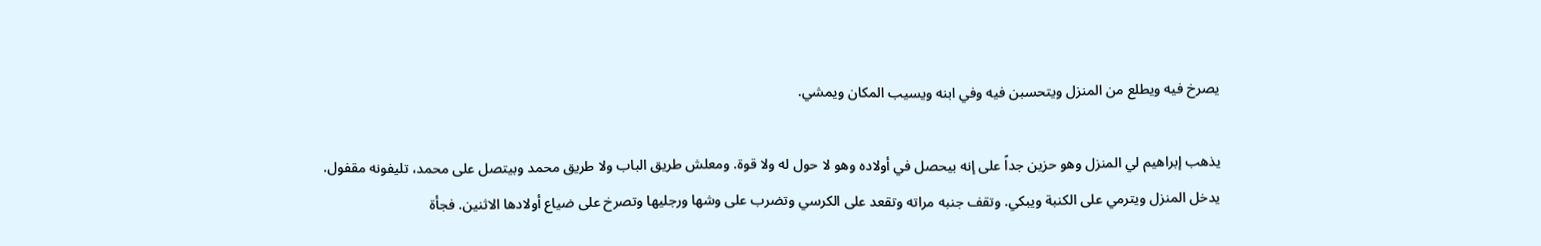يصرخ فيه ويطلع من المنزل ويتحسبن فيه وفي ابنه ويسيب المكان ويمشي.

يذهب إبراهيم لي المنزل وهو حزين جداً على إنه بيحصل في أولاده وهو لا حول له ولا قوة. ومعلش طريق الباب ولا طريق محمد وبيتصل على محمد، تليفونه مقفول. يدخل المنزل ويترمي على الكنبة ويبكي. وتقف جنبه مراته وتقعد على الكرسي وتضرب على وشها ورجليها وتصرخ على ضياع أولادها الاثنين. فجأة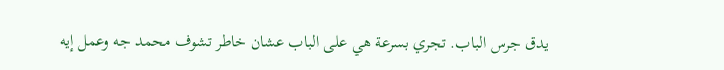يدق جرس الباب. تجري بسرعة هي على الباب عشان خاطر تشوف محمد جه وعمل إيه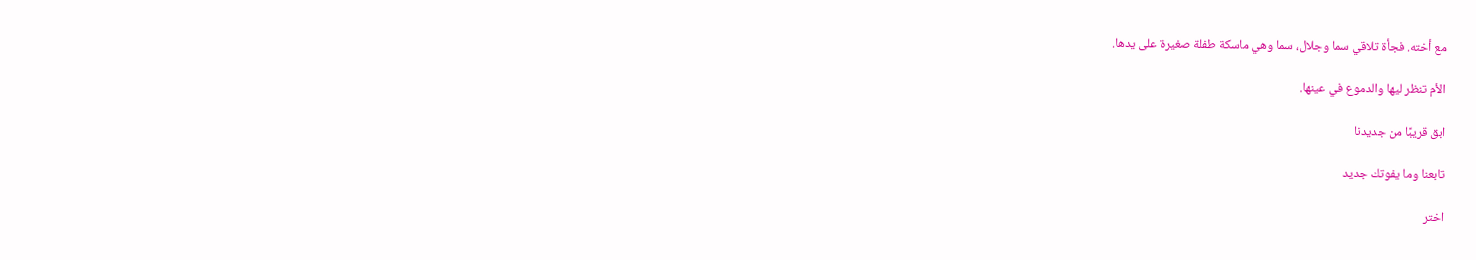مع أخته. فجأة تلاقي سما وجلال، سما وهي ماسكة طفلة صغيرة على يدها.

الأم تنظر ليها والدموع في عينها.

ابق قريبًا من جديدنا

تابعنا وما يفوتك جديد

اختر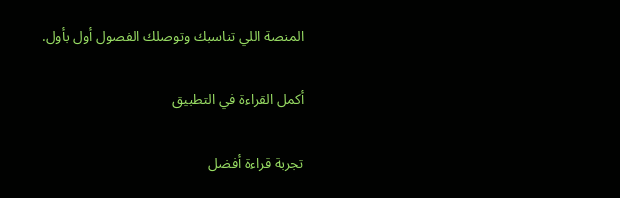المنصة اللي تناسبك وتوصلك الفصول أول بأول.

أكمل القراءة في التطبيق

تجربة قراءة أفضل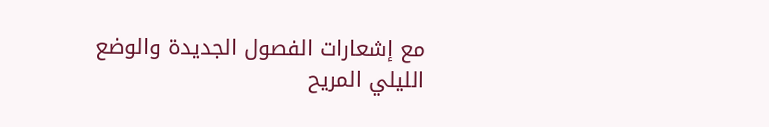مع إشعارات الفصول الجديدة والوضع الليلي المريح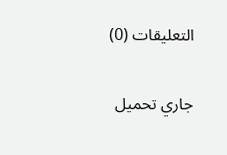التعليقات (0)

جاري تحميل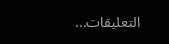التعليقات...